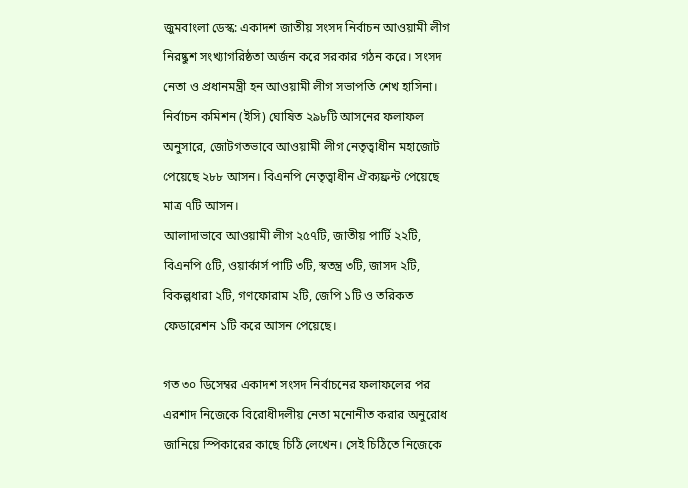জুমবাংলা ডেস্ক: একাদশ জাতীয় সংসদ নির্বাচন আওয়ামী লীগ নিরষ্কুশ সংখ্যাগরিষ্ঠতা অর্জন করে সরকার গঠন করে। সংসদ নেতা ও প্রধানমন্ত্রী হন আওয়ামী লীগ সভাপতি শেখ হাসিনা।
নির্বাচন কমিশন (ইসি) ঘোষিত ২৯৮টি আসনের ফলাফল অনুসারে, জোটগতভাবে আওয়ামী লীগ নেতৃত্বাধীন মহাজোট পেয়েছে ২৮৮ আসন। বিএনপি নেতৃত্বাধীন ঐক্যফ্রন্ট পেয়েছে মাত্র ৭টি আসন।
আলাদাভাবে আওয়ামী লীগ ২৫৭টি, জাতীয় পার্টি ২২টি, বিএনপি ৫টি, ওয়ার্কার্স পাটি ৩টি, স্বতন্ত্র ৩টি, জাসদ ২টি, বিকল্পধারা ২টি, গণফোরাম ২টি, জেপি ১টি ও তরিকত ফেডারেশন ১টি করে আসন পেয়েছে।

গত ৩০ ডিসেম্বর একাদশ সংসদ নির্বাচনের ফলাফলের পর এরশাদ নিজেকে বিরোধীদলীয় নেতা মনোনীত করার অনুরোধ জানিয়ে স্পিকারের কাছে চিঠি লেখেন। সেই চিঠিতে নিজেকে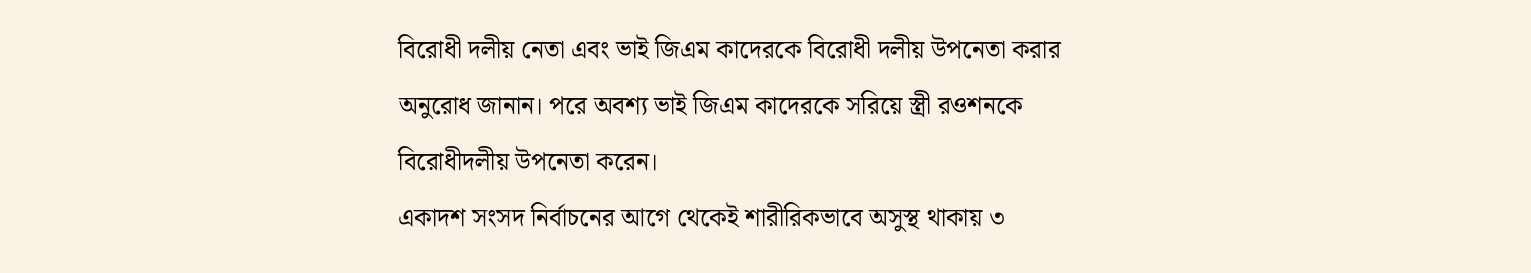বিরোধী দলীয় নেতা এবং ভাই জিএম কাদেরকে বিরোধী দলীয় উপনেতা করার অনুরোধ জানান। পরে অবশ্য ভাই জিএম কাদেরকে সরিয়ে স্ত্রী রওশনকে বিরোধীদলীয় উপনেতা করেন।
একাদশ সংসদ নির্বাচনের আগে থেকেই শারীরিকভাবে অসুস্থ থাকায় ৩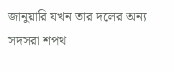জানুয়ারি যখন তার দলের অন্য সদসরা শপথ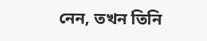নেন, তখন তিনি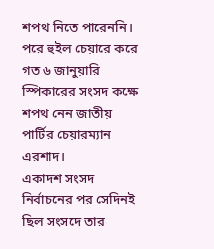শপথ নিতে পারেননি। পরে হুইল চেয়ারে করে গত ৬ জানুয়ারি স্পিকারের সংসদ কক্ষে শপথ নেন জাতীয় পার্টির চেয়ারম্যান এরশাদ।
একাদশ সংসদ নির্বাচনের পর সেদিনই ছিল সংসদে তার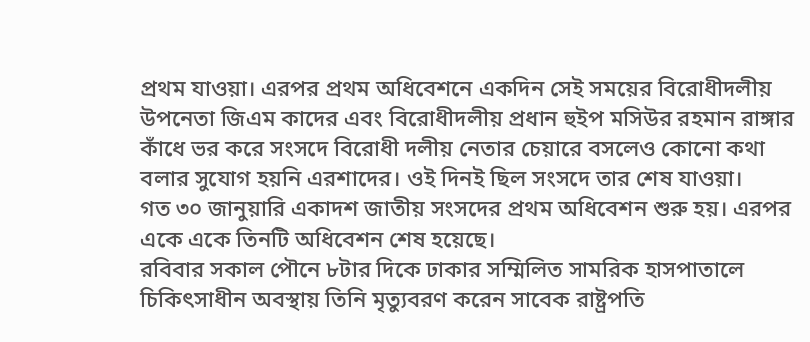প্রথম যাওয়া। এরপর প্রথম অধিবেশনে একদিন সেই সময়ের বিরোধীদলীয় উপনেতা জিএম কাদের এবং বিরোধীদলীয় প্রধান হুইপ মসিউর রহমান রাঙ্গার কাঁধে ভর করে সংসদে বিরোধী দলীয় নেতার চেয়ারে বসলেও কোনো কথা বলার সুযোগ হয়নি এরশাদের। ওই দিনই ছিল সংসদে তার শেষ যাওয়া।
গত ৩০ জানুয়ারি একাদশ জাতীয় সংসদের প্রথম অধিবেশন শুরু হয়। এরপর একে একে তিনটি অধিবেশন শেষ হয়েছে।
রবিবার সকাল পৌনে ৮টার দিকে ঢাকার সম্মিলিত সামরিক হাসপাতালে চিকিৎসাধীন অবস্থায় তিনি মৃত্যুবরণ করেন সাবেক রাষ্ট্রপতি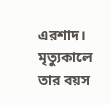এরশাদ। মৃত্যুকালে তার বয়স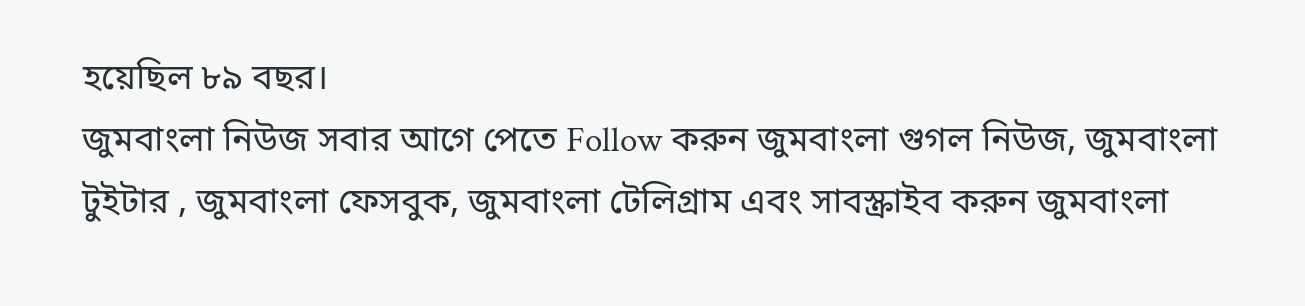হয়েছিল ৮৯ বছর।
জুমবাংলা নিউজ সবার আগে পেতে Follow করুন জুমবাংলা গুগল নিউজ, জুমবাংলা টুইটার , জুমবাংলা ফেসবুক, জুমবাংলা টেলিগ্রাম এবং সাবস্ক্রাইব করুন জুমবাংলা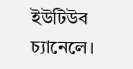ইউটিউব চ্যানেলে।